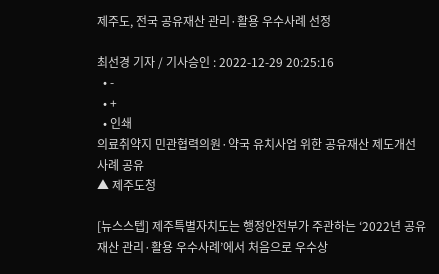제주도, 전국 공유재산 관리·활용 우수사례 선정

최선경 기자 / 기사승인 : 2022-12-29 20:25:16
  • -
  • +
  • 인쇄
의료취약지 민관협력의원·약국 유치사업 위한 공유재산 제도개선 사례 공유
▲ 제주도청

[뉴스스텝] 제주특별자치도는 행정안전부가 주관하는 ‘2022년 공유재산 관리·활용 우수사례’에서 처음으로 우수상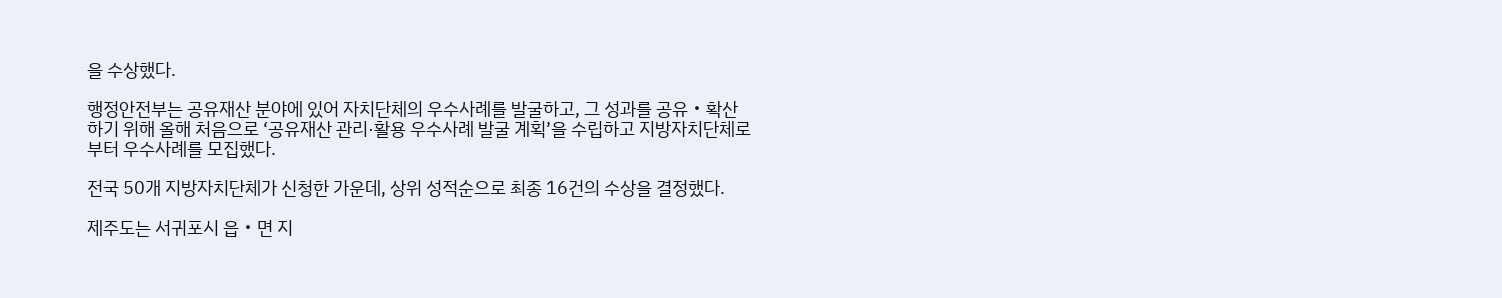을 수상했다.

행정안전부는 공유재산 분야에 있어 자치단체의 우수사례를 발굴하고, 그 성과를 공유‧확산하기 위해 올해 처음으로 ‘공유재산 관리·활용 우수사례 발굴 계획’을 수립하고 지방자치단체로부터 우수사례를 모집했다.

전국 50개 지방자치단체가 신청한 가운데, 상위 성적순으로 최종 16건의 수상을 결정했다.

제주도는 서귀포시 읍‧면 지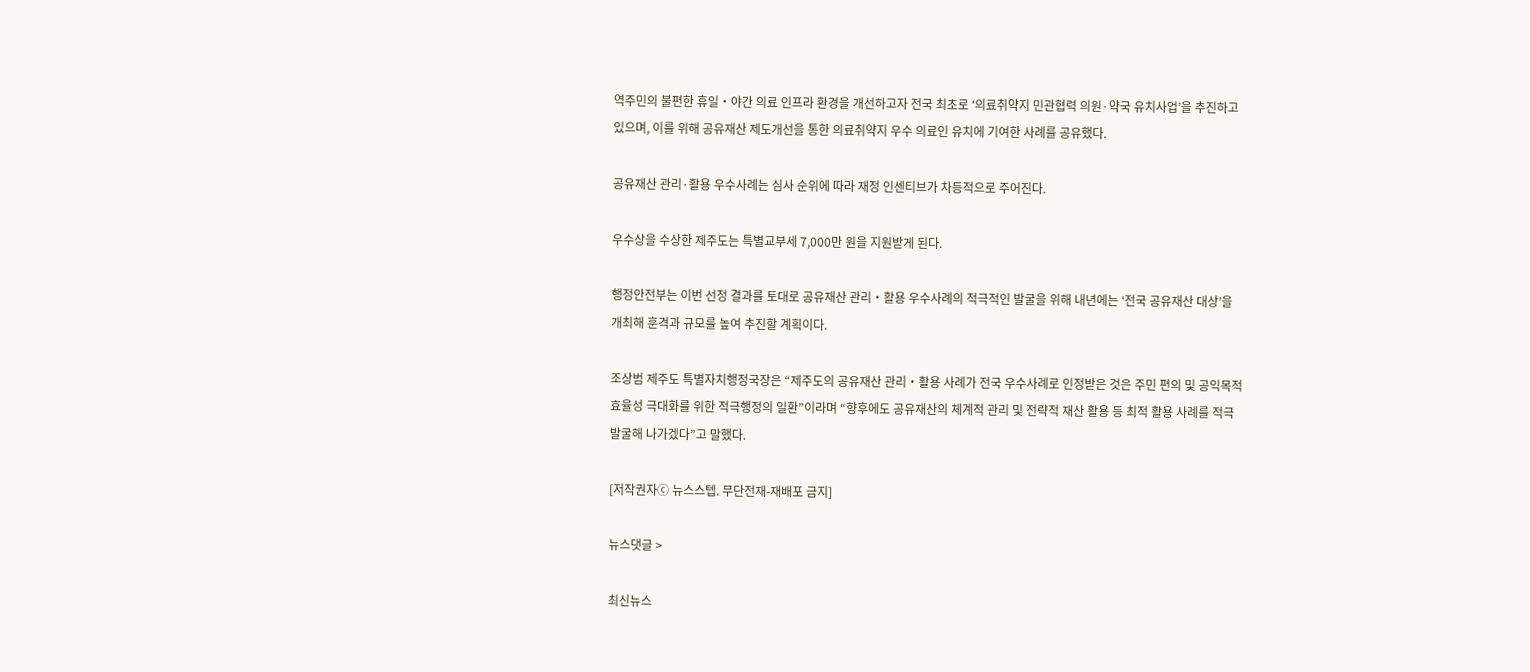역주민의 불편한 휴일・야간 의료 인프라 환경을 개선하고자 전국 최초로 ‘의료취약지 민관협력 의원·약국 유치사업’을 추진하고 있으며, 이를 위해 공유재산 제도개선을 통한 의료취약지 우수 의료인 유치에 기여한 사례를 공유했다.

공유재산 관리·활용 우수사례는 심사 순위에 따라 재정 인센티브가 차등적으로 주어진다.

우수상을 수상한 제주도는 특별교부세 7,000만 원을 지원받게 된다.

행정안전부는 이번 선정 결과를 토대로 공유재산 관리‧활용 우수사례의 적극적인 발굴을 위해 내년에는 ‘전국 공유재산 대상’을 개최해 훈격과 규모를 높여 추진할 계획이다.

조상범 제주도 특별자치행정국장은 “제주도의 공유재산 관리‧활용 사례가 전국 우수사례로 인정받은 것은 주민 편의 및 공익목적 효율성 극대화를 위한 적극행정의 일환”이라며 “향후에도 공유재산의 체계적 관리 및 전략적 재산 활용 등 최적 활용 사례를 적극 발굴해 나가겠다”고 말했다.

[저작권자ⓒ 뉴스스텝. 무단전재-재배포 금지]

뉴스댓글 >

최신뉴스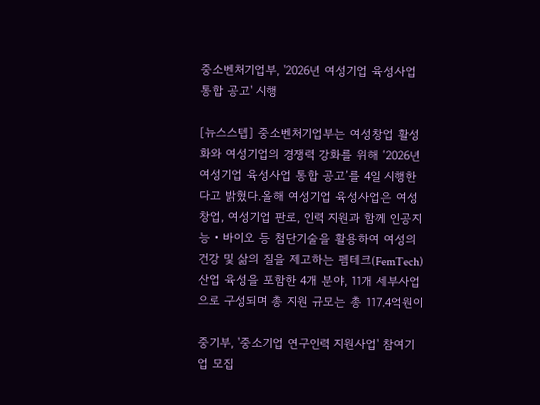중소벤처기업부, '2026년 여성기업 육성사업 통합 공고' 시행

[뉴스스텝] 중소벤처기업부는 여성창업 활성화와 여성기업의 경쟁력 강화를 위해 ‘2026년 여성기업 육성사업 통합 공고’를 4일 시행한다고 밝혔다.올해 여성기업 육성사업은 여성 창업, 여성기업 판로, 인력 지원과 함께 인공지능‧바이오 등 첨단기술을 활용하여 여성의 건강 및 삶의 질을 제고하는 펨테크(FemTech) 산업 육성을 포함한 4개 분야, 11개 세부사업으로 구성되며 총 지원 규모는 총 117.4억원이

중기부, '중소기업 연구인력 지원사업' 참여기업 모집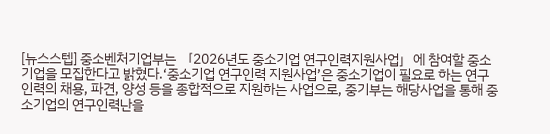[뉴스스텝] 중소벤처기업부는 「2026년도 중소기업 연구인력지원사업」에 참여할 중소기업을 모집한다고 밝혔다.‘중소기업 연구인력 지원사업’은 중소기업이 필요로 하는 연구인력의 채용, 파견, 양성 등을 종합적으로 지원하는 사업으로, 중기부는 해당사업을 통해 중소기업의 연구인력난을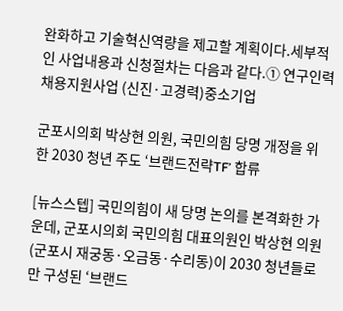완화하고 기술혁신역량을 제고할 계획이다.세부적인 사업내용과 신청절차는 다음과 같다.① 연구인력 채용지원사업 (신진·고경력)중소기업

군포시의회 박상현 의원, 국민의힘 당명 개정을 위한 2030 청년 주도 ‘브랜드전략TF’ 합류

[뉴스스텝] 국민의힘이 새 당명 논의를 본격화한 가운데, 군포시의회 국민의힘 대표의원인 박상현 의원(군포시 재궁동·오금동·수리동)이 2030 청년들로만 구성된 ‘브랜드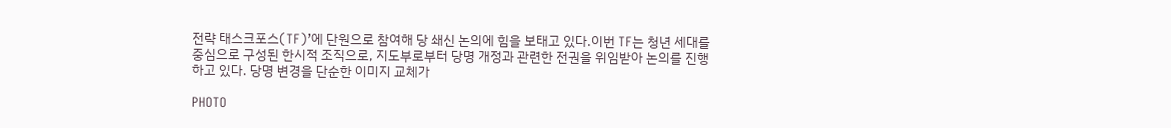전략 태스크포스(TF)’에 단원으로 참여해 당 쇄신 논의에 힘을 보태고 있다.이번 TF는 청년 세대를 중심으로 구성된 한시적 조직으로, 지도부로부터 당명 개정과 관련한 전권을 위임받아 논의를 진행하고 있다. 당명 변경을 단순한 이미지 교체가

PHOTO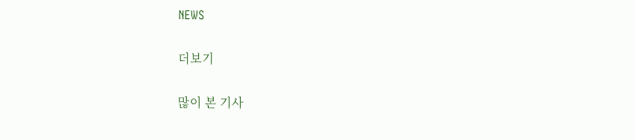NEWS

더보기

많이 본 기사